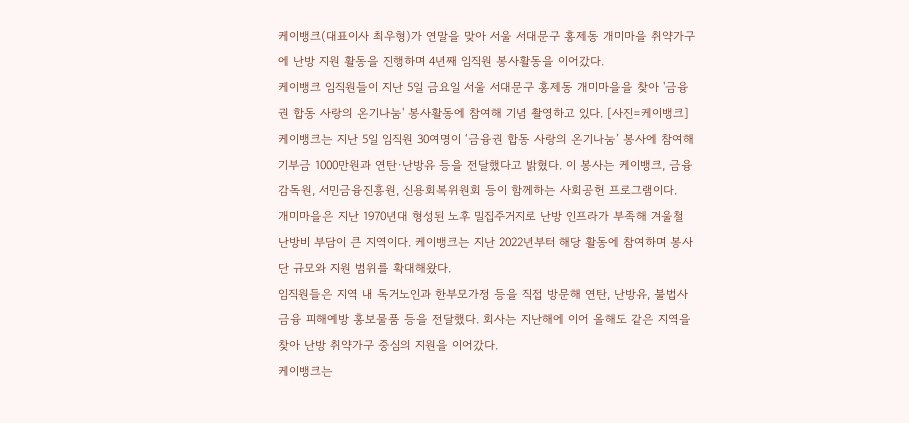케이뱅크(대표이사 최우형)가 연말을 맞아 서울 서대문구 홍제동 개미마을 취약가구에 난방 지원 활동을 진행하며 4년째 임직원 봉사활동을 이어갔다.
케이뱅크 임직원들이 지난 5일 금요일 서울 서대문구 홍제동 개미마을을 찾아 '금융권 합동 사랑의 온기나눔' 봉사활동에 참여해 기념 촬영하고 있다. [사진=케이뱅크]
케이뱅크는 지난 5일 임직원 30여명이 ‘금융권 합동 사랑의 온기나눔’ 봉사에 참여해 기부금 1000만원과 연탄·난방유 등을 전달했다고 밝혔다. 이 봉사는 케이뱅크, 금융감독원, 서민금융진흥원, 신용회복위원회 등이 함께하는 사회공헌 프로그램이다.
개미마을은 지난 1970년대 형성된 노후 밀집주거지로 난방 인프라가 부족해 겨울철 난방비 부담이 큰 지역이다. 케이뱅크는 지난 2022년부터 해당 활동에 참여하며 봉사단 규모와 지원 범위를 확대해왔다.
임직원들은 지역 내 독거노인과 한부모가정 등을 직접 방문해 연탄, 난방유, 불법사금융 피해예방 홍보물품 등을 전달했다. 회사는 지난해에 이어 올해도 같은 지역을 찾아 난방 취약가구 중심의 지원을 이어갔다.
케이뱅크는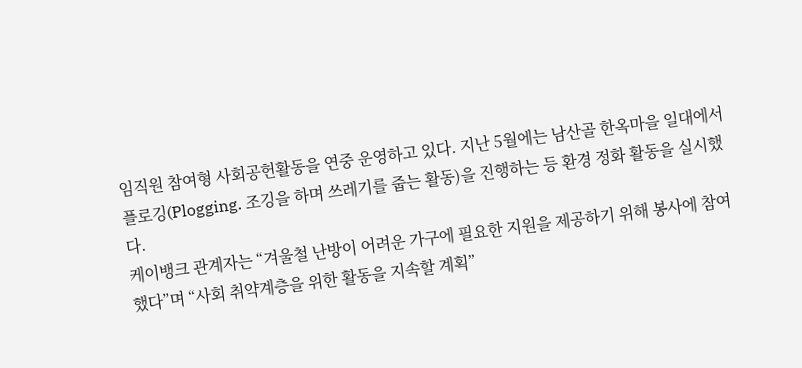임직원 참여형 사회공헌활동을 연중 운영하고 있다. 지난 5월에는 남산골 한옥마을 일대에서 플로깅(Plogging. 조깅을 하며 쓰레기를 줍는 활동)을 진행하는 등 환경 정화 활동을 실시했다.
케이뱅크 관계자는 “겨울철 난방이 어려운 가구에 필요한 지원을 제공하기 위해 봉사에 참여했다”며 “사회 취약계층을 위한 활동을 지속할 계획”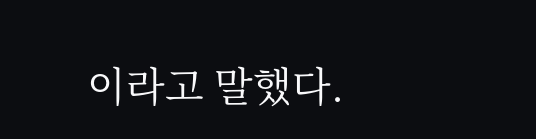이라고 말했다.